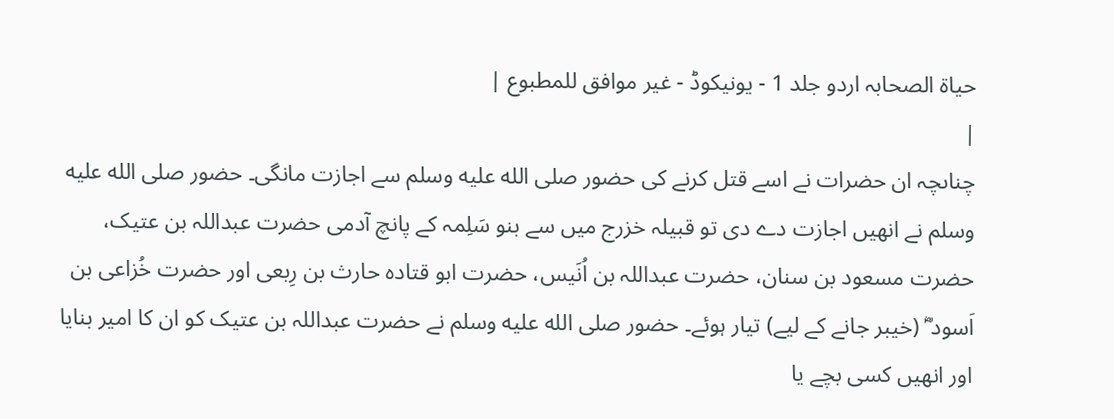حیاۃ الصحابہ اردو جلد 1 - یونیکوڈ - غیر موافق للمطبوع |
|
چناںچہ ان حضرات نے اسے قتل کرنے کی حضور صلى الله عليه وسلم سے اجازت مانگی۔ حضور صلى الله عليه وسلم نے انھیں اجازت دے دی تو قبیلہ خزرج میں سے بنو سَلِمہ کے پانچ آدمی حضرت عبداللہ بن عتیک، حضرت مسعود بن سنان، حضرت عبداللہ بن اُنَیس، حضرت ابو قتادہ حارث بن رِبعی اور حضرت خُزاعی بن اَسود ؓ (خیبر جانے کے لیے) تیار ہوئے۔ حضور صلى الله عليه وسلم نے حضرت عبداللہ بن عتیک کو ان کا امیر بنایا اور انھیں کسی بچے یا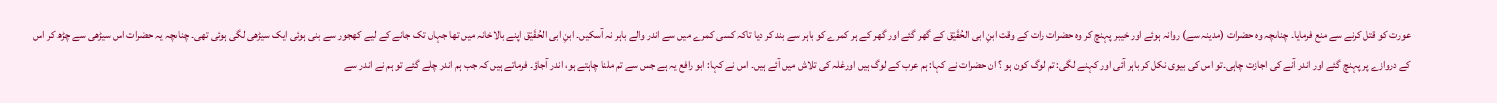عورت کو قتل کرنے سے منع فرمایا۔ چناںچہ وہ حضرات (مدینہ سے) روانہ ہوئے اور خیبر پہنچ کر وہ حضرات رات کے وقت ابنِ ابی الحُقَیْق کے گھر گئے اور گھر کے ہر کمرے کو باہر سے بند کر دیا تاکہ کسی کمرے میں سے اندر والے باہر نہ آسکیں۔ ابنِ ابی الحُقَیْق اپنے بالاخانہ میں تھا جہاں تک جانے کے لیے کھجور سے بنی ہوئی ایک سیڑھی لگی ہوئی تھی۔ چناںچہ یہ حضرات اس سیڑھی سے چڑھ کر اس کے دروازے پر پہنچ گئے اور اندر آنے کی اجازت چاہی۔تو اس کی بیوی نکل کر باہر آئی اور کہنے لگی: تم لوگ کون ہو ؟ ان حضرات نے کہا: ہم عرب کے لوگ ہیں اورغلہ کی تلاش میں آئے ہیں۔ اس نے کہا: ابو رافع یہ ہے جس سے تم ملنا چاہتے ہو، اندر آجاؤ۔ فرماتے ہیں کہ جب ہم اندر چلے گئے تو ہم نے اندر سے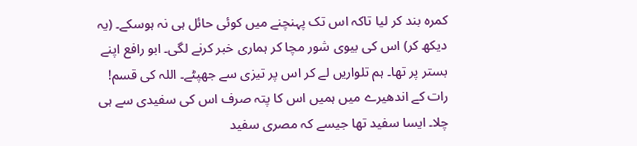کمرہ بند کر لیا تاکہ اس تک پہنچنے میں کوئی حائل ہی نہ ہوسکے۔ (یہ دیکھ کر) اس کی بیوی شور مچا کر ہماری خبر کرنے لگی۔ ابو رافع اپنے بستر پر تھا۔ ہم تلواریں لے کر اس پر تیزی سے جھپٹے۔ اللہ کی قسم! رات کے اندھیرے میں ہمیں اس کا پتہ صرف اس کی سفیدی سے ہی چلا۔ ایسا سفید تھا جیسے کہ مصری سفید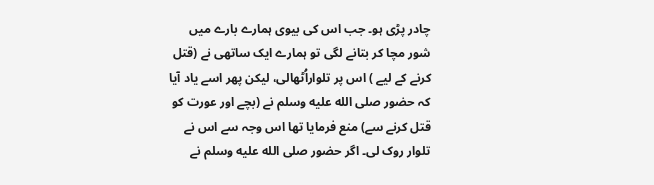چادر پڑی ہو۔ جب اس کی بیوی ہمارے بارے میں شور مچا کر بتانے لگی تو ہمارے ایک ساتھی نے (قتل کرنے کے لیے ) اس پر تلواراُٹھالی، لیکن پھر اسے یاد آیا کہ حضور صلى الله عليه وسلم نے (بچے اور عورت کو قتل کرنے سے) منع فرمایا تھا اس وجہ سے اس نے تلوار روک لی۔ اگر حضور صلى الله عليه وسلم نے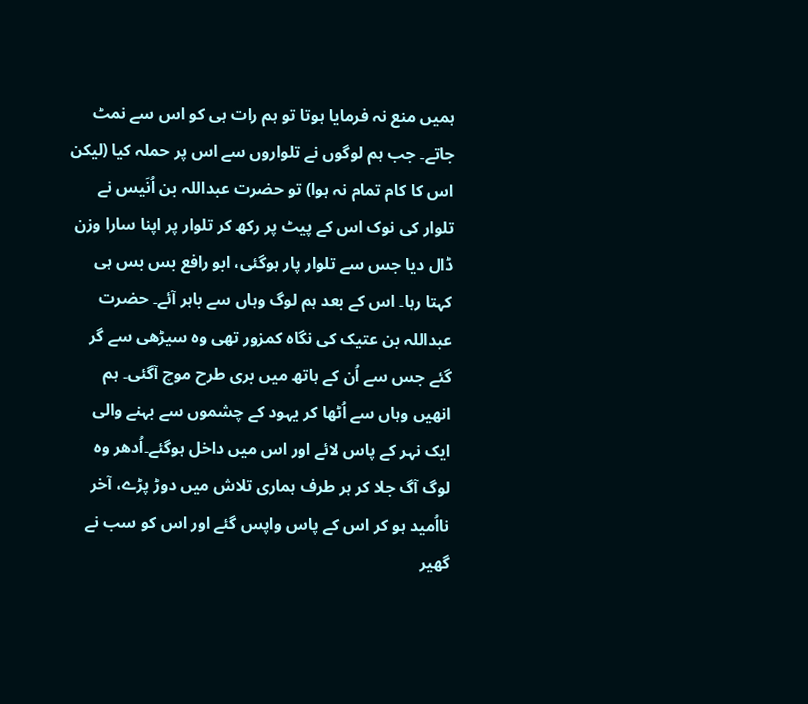ہمیں منع نہ فرمایا ہوتا تو ہم رات ہی کو اس سے نمٹ جاتے۔ جب ہم لوگوں نے تلواروں سے اس پر حملہ کیا (لیکن اس کا کام تمام نہ ہوا) تو حضرت عبداللہ بن اُنَیس نے تلوار کی نوک اس کے پیٹ پر رکھ کر تلوار پر اپنا سارا وزن ڈال دیا جس سے تلوار پار ہوگئی، ابو رافع بس بس ہی کہتا رہا۔ اس کے بعد ہم لوگ وہاں سے باہر آئے۔ حضرت عبداللہ بن عتیک کی نگاہ کمزور تھی وہ سیڑھی سے گر گئے جس سے اُن کے ہاتھ میں بری طرح موچ آگئی۔ ہم انھیں وہاں سے اُٹھا کر یہود کے چشموں سے بہنے والی ایک نہر کے پاس لائے اور اس میں داخل ہوگئے۔اُدھر وہ لوگ آگ جلا کر ہر طرف ہماری تلاش میں دوڑ پڑے، آخر نااُمید ہو کر اس کے پاس واپس گئے اور اس کو سب نے گھیر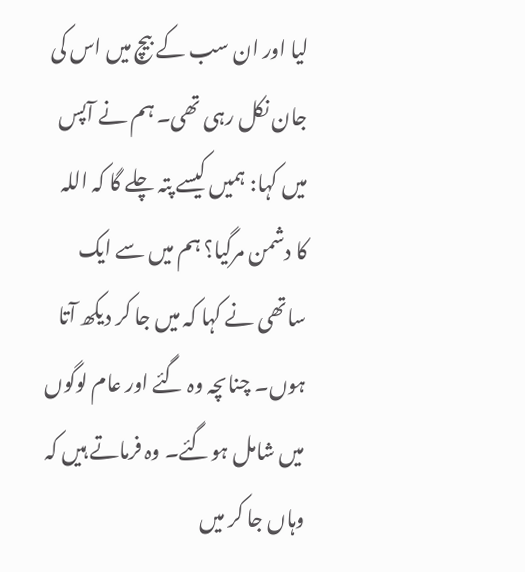لیا اور ان سب کے بیچ میں اس کی جان نکل رہی تھی۔ ہم نے آپس میں کہا: ہمیں کیسے پتہ چلے گا کہ اللہ کا دشمن مرگیا؟ ہم میں سے ایک ساتھی نے کہا کہ میں جا کر دیکھ آتا ہوں۔ چناںچہ وہ گئے اور عام لوگوں میں شامل ہوگئے۔ وہ فرماتے ہیں کہ وہاں جا کر میں